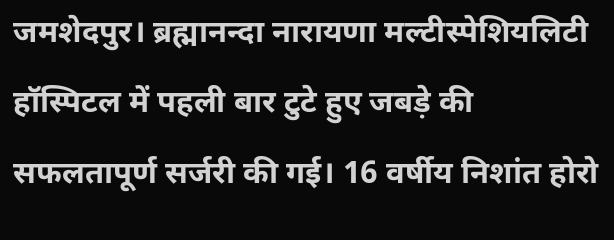जमशेदपुर। ब्रह्मानन्दा नारायणा मल्टीस्पेशियलिटी हॉस्पिटल में पहली बार टुटे हुए जबड़े की सफलतापूर्ण सर्जरी की गई। 16 वर्षीय निशांत होरो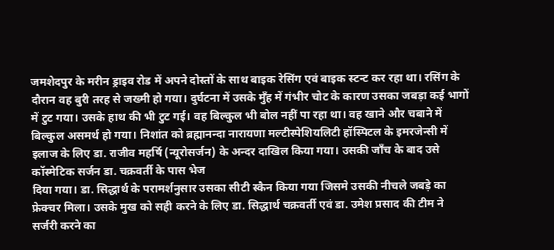जमशेदपुर के मरीन ड्राइव रोड में अपने दोस्तों के साथ बाइक रेसिंग एवं बाइक स्टन्ट कर रहा था। रसिंग के दौरान वह बुरी तरह से जख्मी हो गया। दुर्घटना में उसके मुँह में गंभीर चोट के कारण उसका जबड़ा कई भागों में टुट गया। उसके हाथ की भी टुट गई। वह बिल्कुल भी बोल नहीं पा रहा था। वह खाने और चबाने में बिल्कुल असमर्थ हो गया। निशांत को ब्रह्मानन्दा नारायणा मल्टीस्पेशियलिटी हॉस्पिटल के इमरजेन्सी में इलाज के लिए डा. राजीव महर्षि (न्यूरोसर्जन) के अन्दर दाखिल किया गया। उसकी जाँच के बाद उसे कॉस्मेटिक सर्जन डा. चक्रवर्ती के पास भेज
दिया गया। डा. सिद्धार्थ के परामर्शनुसार उसका सीटी स्कैन किया गया जिसमे उसकी नीचले जबड़े का फ्रेक्चर मिला। उसके मुख को सही करने के लिए डा. सिद्धार्थ चक्रवर्ती एवं डा. उमेश प्रसाद की टीम ने सर्जरी करने का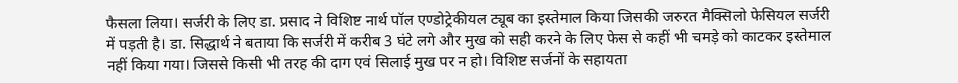फैसला लिया। सर्जरी के लिए डा. प्रसाद ने विशिष्ट नार्थ पॉल एण्डोट्रेकीयल ट्यूब का इस्तेमाल किया जिसकी जरुरत मैक्सिलो फेसियल सर्जरी में पड़ती है। डा. सिद्धार्थ ने बताया कि सर्जरी में करीब 3 घंटे लगे और मुख को सही करने के लिए फेस से कहीं भी चमड़े को काटकर इस्तेमाल नहीं किया गया। जिससे किसी भी तरह की दाग एवं सिलाई मुख पर न हो। विशिष्ट सर्जनों के सहायता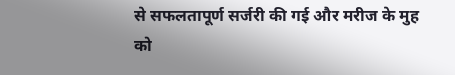से सफलतापूर्ण सर्जरी की गई और मरीज के मुह को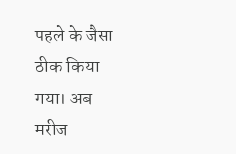पहले के जैसा ठीक किया गया। अब मरीज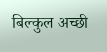बिल्कुल अच्छी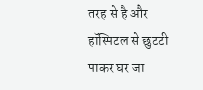तरह से है और हॉस्पिटल से छुटटी पाकर घर जा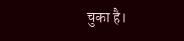चुका है।